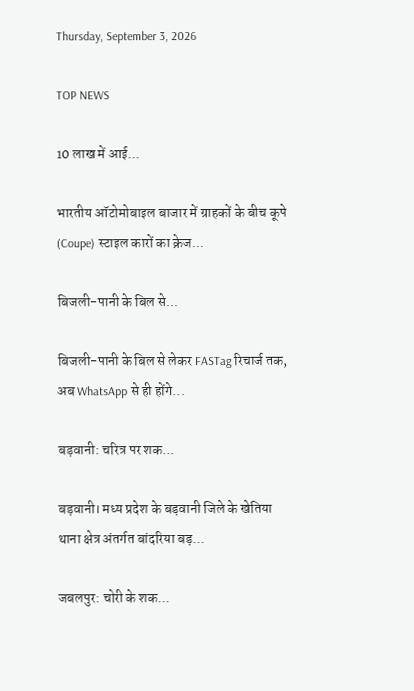Thursday, September 3, 2026

TOP NEWS

10 लाख में आई...

भारतीय ऑटोमोबाइल बाजार में ग्राहकों के बीच कूपे (Coupe) स्टाइल कारों का क्रेज...

बिजली-पानी के बिल से...

बिजली-पानी के बिल से लेकर FASTag रिचार्ज तक, अब WhatsApp से ही होंगे...

बड़वानी: चरित्र पर शक...

बड़वानी। मध्य प्रदेश के बड़वानी जिले के खेतिया थाना क्षेत्र अंतर्गत बांदरिया बड़...

जबलपुर: चोरी के शक...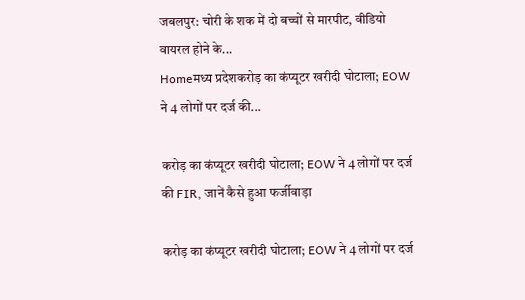जबलपुर: चोरी के शक में दो बच्चों से मारपीट, वीडियो वायरल होने के...
Homeमध्य प्रदेशकरोड़ का कंप्यूटर खरीदी घोटाला; EOW ने 4 लोगों पर दर्ज की...

करोड़ का कंप्यूटर खरीदी घोटाला; EOW ने 4 लोगों पर दर्ज की FIR, जानें कैसे हुआ फर्जीवाड़ा

करोड़ का कंप्यूटर खरीदी घोटाला; EOW ने 4 लोगों पर दर्ज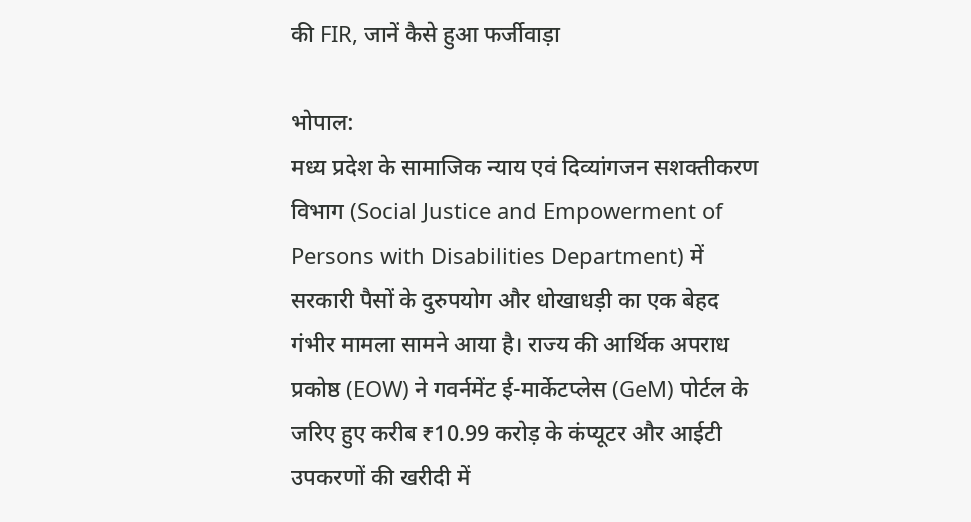की FIR, जानें कैसे हुआ फर्जीवाड़ा

भोपाल:
मध्य प्रदेश के सामाजिक न्याय एवं दिव्यांगजन सशक्तीकरण विभाग (Social Justice and Empowerment of Persons with Disabilities Department) में सरकारी पैसों के दुरुपयोग और धोखाधड़ी का एक बेहद गंभीर मामला सामने आया है। राज्य की आर्थिक अपराध प्रकोष्ठ (EOW) ने गवर्नमेंट ई-मार्केटप्लेस (GeM) पोर्टल के जरिए हुए करीब ₹10.99 करोड़ के कंप्यूटर और आईटी उपकरणों की खरीदी में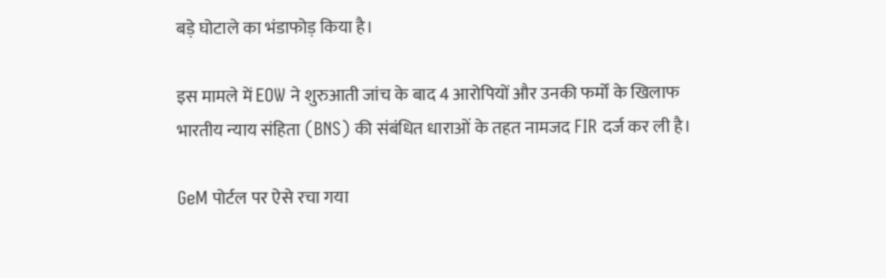बड़े घोटाले का भंडाफोड़ किया है।

इस मामले में EOW ने शुरुआती जांच के बाद 4 आरोपियों और उनकी फर्मों के खिलाफ भारतीय न्याय संहिता (BNS) की संबंधित धाराओं के तहत नामजद FIR दर्ज कर ली है।

GeM पोर्टल पर ऐसे रचा गया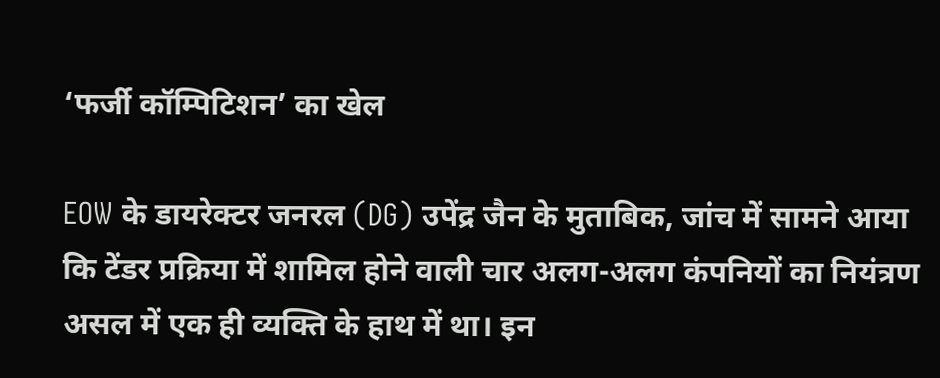‘फर्जी कॉम्पिटिशन’ का खेल

EOW के डायरेक्टर जनरल (DG) उपेंद्र जैन के मुताबिक, जांच में सामने आया कि टेंडर प्रक्रिया में शामिल होने वाली चार अलग-अलग कंपनियों का नियंत्रण असल में एक ही व्यक्ति के हाथ में था। इन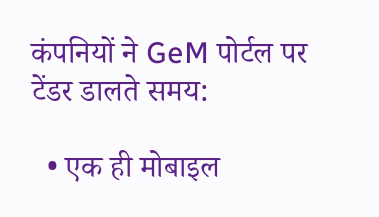कंपनियों ने GeM पोर्टल पर टेंडर डालते समय:

  • एक ही मोबाइल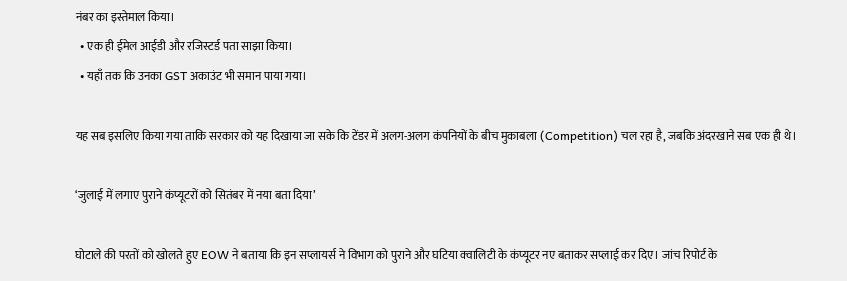नंबर का इस्तेमाल किया।
  • एक ही ईमेल आईडी और रजिस्टर्ड पता साझा किया।
  • यहाँ तक कि उनका GST अकाउंट भी समान पाया गया।

यह सब इसलिए किया गया ताकि सरकार को यह दिखाया जा सके कि टेंडर में अलग-अलग कंपनियों के बीच मुकाबला (Competition) चल रहा है, जबकि अंदरखाने सब एक ही थे।

‘जुलाई में लगाए पुराने कंप्यूटरों को सितंबर में नया बता दिया’

घोटाले की परतों को खोलते हुए EOW ने बताया कि इन सप्लायर्स ने विभाग को पुराने और घटिया क्वालिटी के कंप्यूटर नए बताकर सप्लाई कर दिए। जांच रिपोर्ट के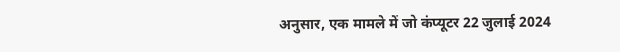अनुसार, एक मामले में जो कंप्यूटर 22 जुलाई 2024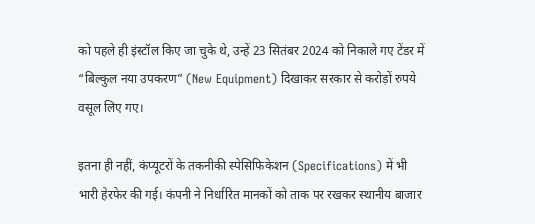को पहले ही इंस्टॉल किए जा चुके थे, उन्हें 23 सितंबर 2024 को निकाले गए टेंडर में “बिल्कुल नया उपकरण” (New Equipment) दिखाकर सरकार से करोड़ों रुपये वसूल लिए गए।

इतना ही नहीं, कंप्यूटरों के तकनीकी स्पेसिफिकेशन (Specifications) में भी भारी हेरफेर की गई। कंपनी ने निर्धारित मानकों को ताक पर रखकर स्थानीय बाजार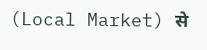(Local Market) से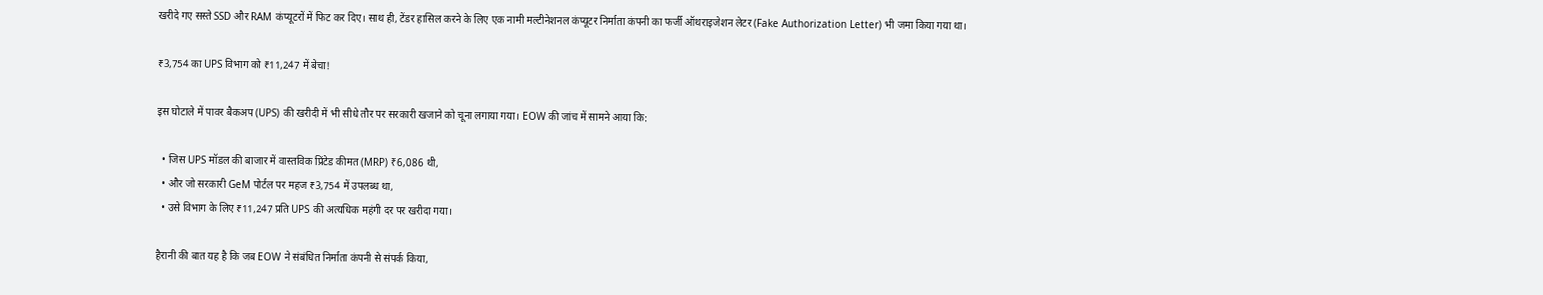खरीदे गए सस्ते SSD और RAM कंप्यूटरों में फिट कर दिए। साथ ही, टेंडर हासिल करने के लिए एक नामी मल्टीनेशनल कंप्यूटर निर्माता कंपनी का फर्जी ऑथराइजेशन लेटर (Fake Authorization Letter) भी जमा किया गया था।

₹3,754 का UPS विभाग को ₹11,247 में बेचा!

इस घोटाले में पावर बैकअप (UPS) की खरीदी में भी सीधे तौर पर सरकारी खजाने को चूना लगाया गया। EOW की जांच में सामने आया कि:

  • जिस UPS मॉडल की बाजार में वास्तविक प्रिंटेड कीमत (MRP) ₹6,086 थी,
  • और जो सरकारी GeM पोर्टल पर महज ₹3,754 में उपलब्ध था,
  • उसे विभाग के लिए ₹11,247 प्रति UPS की अत्यधिक महंगी दर पर खरीदा गया।

हैरानी की बात यह है कि जब EOW ने संबंधित निर्माता कंपनी से संपर्क किया,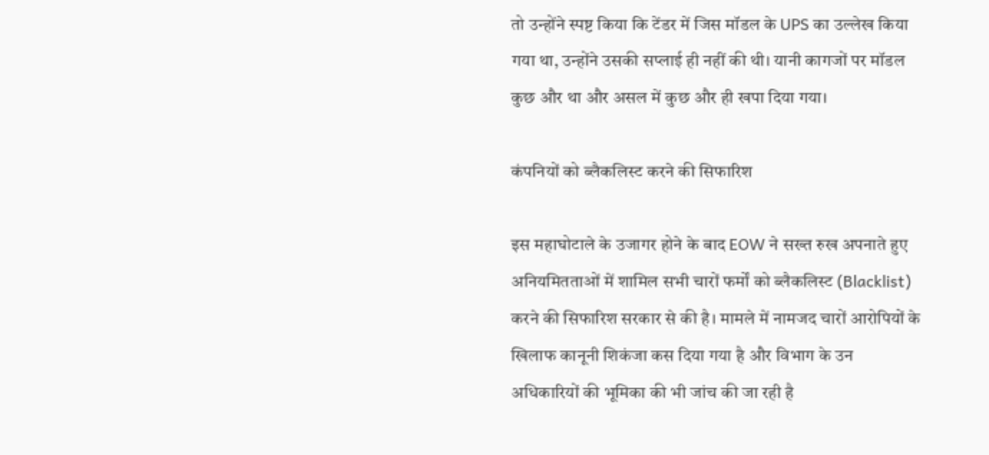तो उन्होंने स्पष्ट किया कि टेंडर में जिस मॉडल के UPS का उल्लेख किया गया था, उन्होंने उसकी सप्लाई ही नहीं की थी। यानी कागजों पर मॉडल कुछ और था और असल में कुछ और ही खपा दिया गया।

कंपनियों को ब्लैकलिस्ट करने की सिफारिश

इस महाघोटाले के उजागर होने के बाद EOW ने सख्त रुख अपनाते हुए अनियमितताओं में शामिल सभी चारों फर्मों को ब्लैकलिस्ट (Blacklist) करने की सिफारिश सरकार से की है। मामले में नामजद चारों आरोपियों के खिलाफ कानूनी शिकंजा कस दिया गया है और विभाग के उन अधिकारियों की भूमिका की भी जांच की जा रही है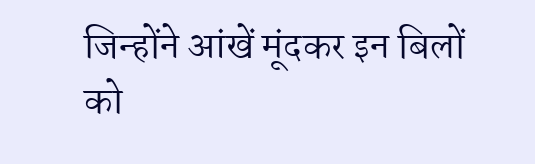जिन्होंने आंखें मूंदकर इन बिलों को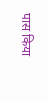पास किया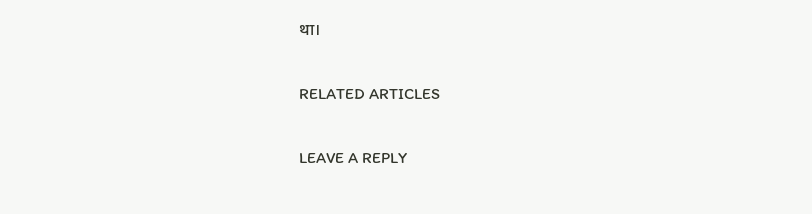था।

RELATED ARTICLES

LEAVE A REPLY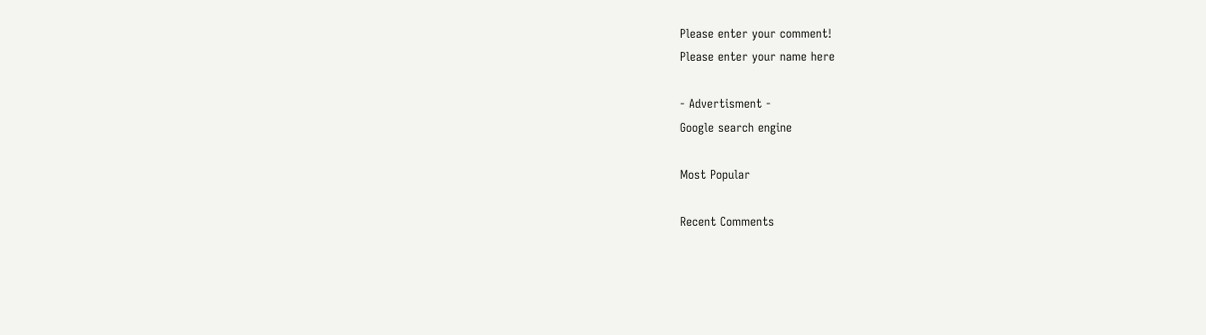Please enter your comment!
Please enter your name here

- Advertisment -
Google search engine

Most Popular

Recent Comments